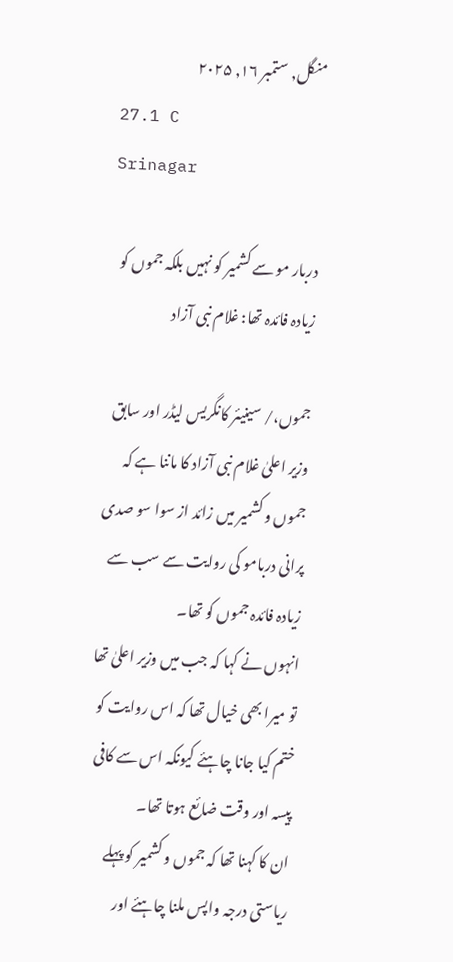منگل, ستمبر ۱۶, ۲۰۲۵
27.1 C
Srinagar

دربار مو سے کشمیر کو نہیں بلکہ جموں کو زیادہ فائدہ تھا: غلام نبی آزاد

جموں،/ سینیئر کانگریس لیڈر اور سابق وزیر اعلیٰ غلام نبی آزاد کا ماننا ہے کہ جموں و کشمیر میں زائد از سوا سو صدی پرانی دربامو کی روایت سے سب سے زیادہ فائدہ جموں کو تھا۔
انہوں نے کہا کہ جب میں وزیر اعلیٰ تھا تو میرا بھی خیال تھا کہ اس روایت کو ختم کیا جانا چاہئے کیونکہ اس سے کافی پیسہ اور وقت ضائع ہوتا تھا۔
ان کا کہنا تھا کہ جموں و کشمیر کو پہلے ریاستی درجہ واپس ملنا چاہئے اور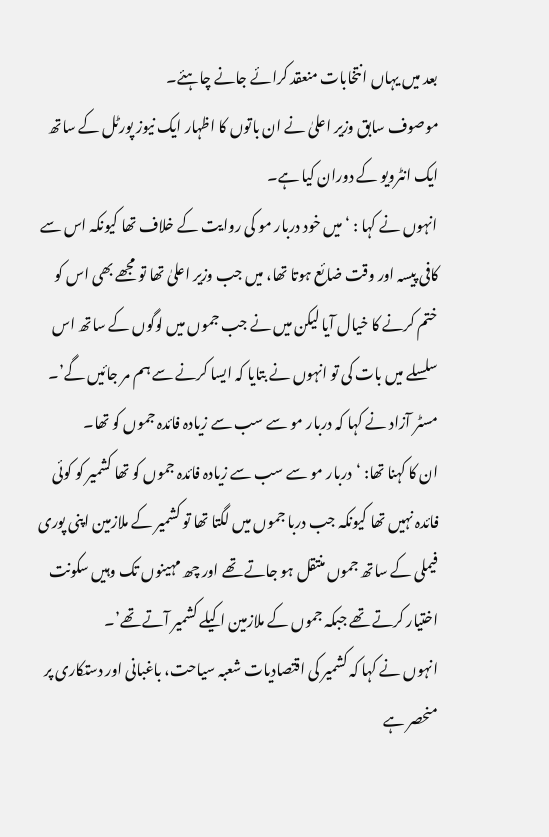بعد میں یہاں انتخابات منعقد کرائے جانے چاہئے۔
موصوف سابق وزیر اعلیٰ نے ان باتوں کا اظہار ایک نیوز پورٹل کے ساتھ ایک انٹرویو کے دوران کیا ہے۔
انہوں نے کہا : ‘میں خود دربار مو کی روایت کے خلاف تھا کیونکہ اس سے کافی پیسہ اور وقت ضائع ہوتا تھا، میں جب وزیر اعلیٰ تھا تو مجھے بھی اس کو ختم کرنے کا خیال آیا لیکن میں نے جب جموں میں لوگوں کے ساتھ اس سلسلے میں بات کی تو انہوں نے بتایا کہ ایسا کرنے سے ہم مر جائیں گے’۔
مسٹر آزاد نے کہا کہ دربار مو سے سب سے زیادہ فائدہ جموں کو تھا۔
ان کا کہنا تھا: ‘دربار مو سے سب سے زیادہ فائدہ جموں کو تھا کشمیر کو کوئی فائدہ نہیں تھا کیونکہ جب دربا جموں میں لگتا تھا تو کشمیر کے ملازمین اپنی پوری فیملی کے ساتھ جموں منتقل ہو جاتے تھے اور چھ مہینوں تک وہیں سکونت اختیار کرتے تھے جبکہ جموں کے ملازمین اکیلے کشمیر آتے تھے’۔
انہوں نے کہا کہ کشمیر کی اقتصادیات شعبہ سیاحت، باغبانی اور دستکاری پر منحصر ہے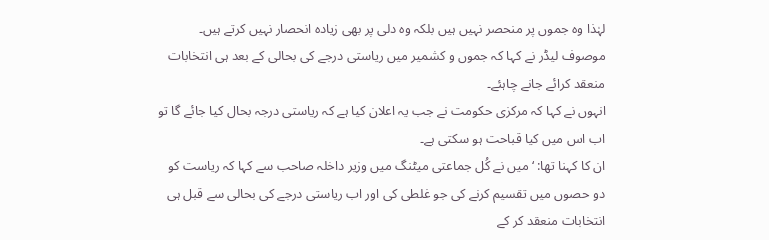لہٰذا وہ جموں پر منحصر نہیں ہیں بلکہ وہ دلی پر بھی زیادہ انحصار نہیں کرتے ہیں۔
موصوف لیڈر نے کہا کہ جموں و کشمیر میں ریاستی درجے کی بحالی کے بعد ہی انتخابات منعقد کرائے جانے چاہئے۔
انہوں نے کہا کہ مرکزی حکومت نے جب یہ اعلان کیا ہے کہ ریاستی درجہ بحال کیا جائے گا تو اب اس میں کیا قباحت ہو سکتی ہے۔
ان کا کہنا تھا: ‘میں نے کُل جماعتی میٹنگ میں وزیر داخلہ صاحب سے کہا کہ ریاست کو دو حصوں میں تقسیم کرنے کی جو غلطی کی اور اب ریاستی درجے کی بحالی سے قبل ہی انتخابات منعقد کر کے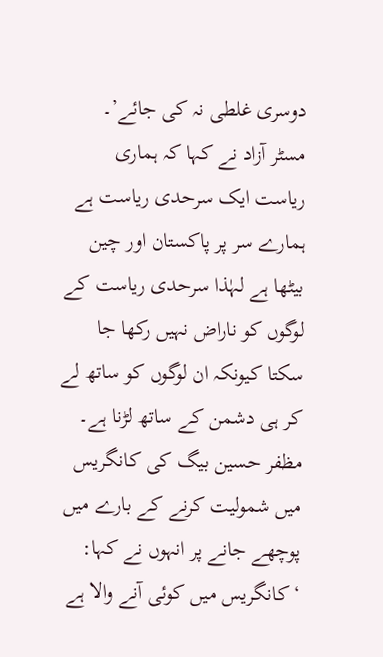دوسری غلطی نہ کی جائے’۔
مسٹر آزاد نے کہا کہ ہماری ریاست ایک سرحدی ریاست ہے ہمارے سر پر پاکستان اور چین بیٹھا ہے لہٰذا سرحدی ریاست کے لوگوں کو ناراض نہیں رکھا جا سکتا کیونکہ ان لوگوں کو ساتھ لے کر ہی دشمن کے ساتھ لڑنا ہے۔
مظفر حسین بیگ کی کانگریس میں شمولیت کرنے کے بارے میں پوچھے جانے پر انہوں نے کہا: ‘کانگریس میں کوئی آنے والا ہے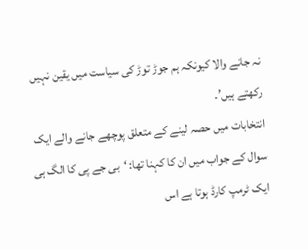نہ جانے والا کیونکہ ہم جوڑ توڑ کی سیاست میں یقین نہیں رکھتے ہیں’۔
انتخابات میں حصہ لینے کے متعلق پوچھے جانے والے ایک سوال کے جواب میں ان کا کہنا تھا: ‘بی جے پی کا الگ ہی ایک ٹرمپ کارڈ ہوتا ہے اس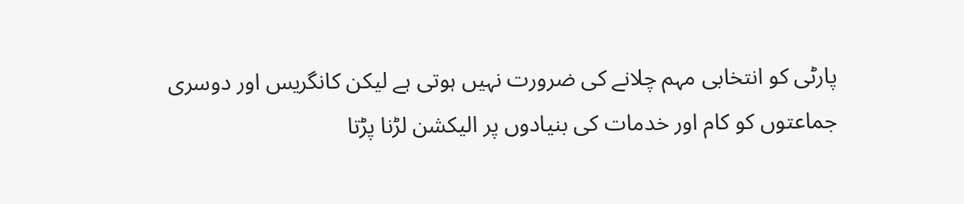پارٹی کو انتخابی مہم چلانے کی ضرورت نہیں ہوتی ہے لیکن کانگریس اور دوسری جماعتوں کو کام اور خدمات کی بنیادوں پر الیکشن لڑنا پڑتا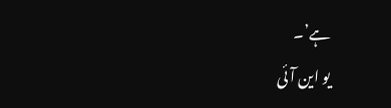ہے’۔
یو این آئی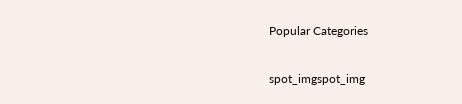Popular Categories

spot_imgspot_img